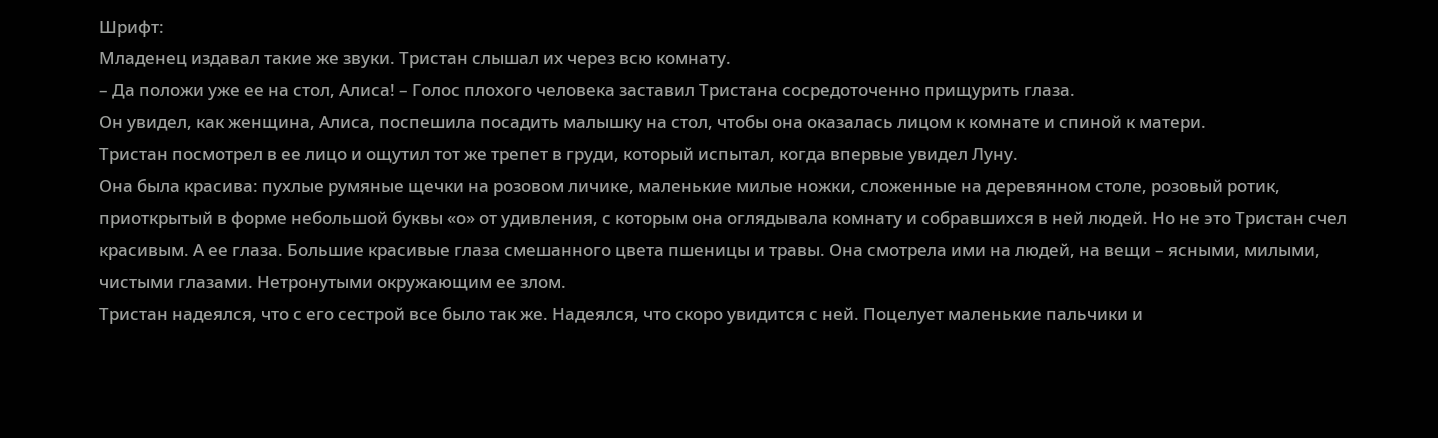Шрифт:
Младенец издавал такие же звуки. Тристан слышал их через всю комнату.
– Да положи уже ее на стол, Алиса! – Голос плохого человека заставил Тристана сосредоточенно прищурить глаза.
Он увидел, как женщина, Алиса, поспешила посадить малышку на стол, чтобы она оказалась лицом к комнате и спиной к матери.
Тристан посмотрел в ее лицо и ощутил тот же трепет в груди, который испытал, когда впервые увидел Луну.
Она была красива: пухлые румяные щечки на розовом личике, маленькие милые ножки, сложенные на деревянном столе, розовый ротик, приоткрытый в форме небольшой буквы «о» от удивления, с которым она оглядывала комнату и собравшихся в ней людей. Но не это Тристан счел красивым. А ее глаза. Большие красивые глаза смешанного цвета пшеницы и травы. Она смотрела ими на людей, на вещи – ясными, милыми, чистыми глазами. Нетронутыми окружающим ее злом.
Тристан надеялся, что с его сестрой все было так же. Надеялся, что скоро увидится с ней. Поцелует маленькие пальчики и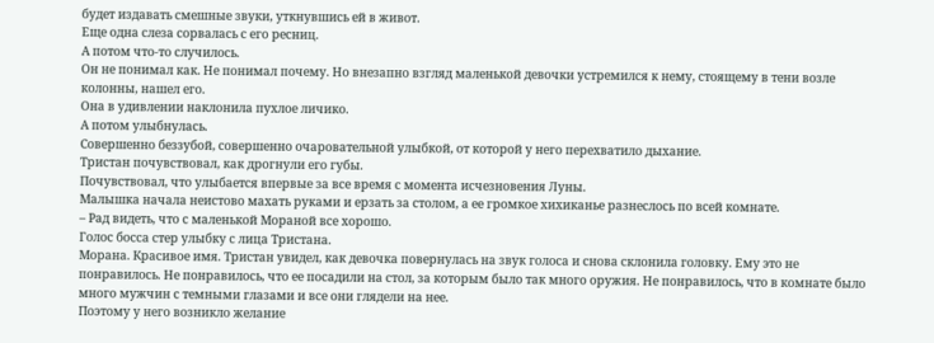будет издавать смешные звуки, уткнувшись ей в живот.
Еще одна слеза сорвалась с его ресниц.
А потом что-то случилось.
Он не понимал как. Не понимал почему. Но внезапно взгляд маленькой девочки устремился к нему, стоящему в тени возле колонны, нашел его.
Она в удивлении наклонила пухлое личико.
А потом улыбнулась.
Совершенно беззубой, совершенно очаровательной улыбкой, от которой у него перехватило дыхание.
Тристан почувствовал, как дрогнули его губы.
Почувствовал, что улыбается впервые за все время с момента исчезновения Луны.
Малышка начала неистово махать руками и ерзать за столом, а ее громкое хихиканье разнеслось по всей комнате.
– Рад видеть, что с маленькой Мораной все хорошо.
Голос босса стер улыбку с лица Тристана.
Морана. Красивое имя. Тристан увидел, как девочка повернулась на звук голоса и снова склонила головку. Ему это не понравилось. Не понравилось, что ее посадили на стол, за которым было так много оружия. Не понравилось, что в комнате было много мужчин с темными глазами и все они глядели на нее.
Поэтому у него возникло желание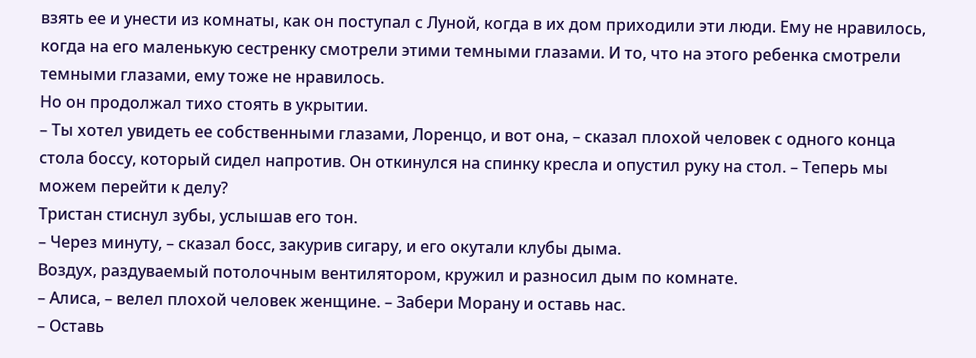взять ее и унести из комнаты, как он поступал с Луной, когда в их дом приходили эти люди. Ему не нравилось, когда на его маленькую сестренку смотрели этими темными глазами. И то, что на этого ребенка смотрели темными глазами, ему тоже не нравилось.
Но он продолжал тихо стоять в укрытии.
– Ты хотел увидеть ее собственными глазами, Лоренцо, и вот она, – сказал плохой человек с одного конца стола боссу, который сидел напротив. Он откинулся на спинку кресла и опустил руку на стол. – Теперь мы можем перейти к делу?
Тристан стиснул зубы, услышав его тон.
– Через минуту, – сказал босс, закурив сигару, и его окутали клубы дыма.
Воздух, раздуваемый потолочным вентилятором, кружил и разносил дым по комнате.
– Алиса, – велел плохой человек женщине. – Забери Морану и оставь нас.
– Оставь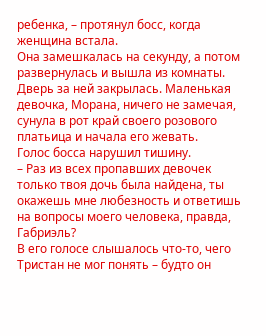ребенка, – протянул босс, когда женщина встала.
Она замешкалась на секунду, а потом развернулась и вышла из комнаты. Дверь за ней закрылась. Маленькая девочка, Морана, ничего не замечая, сунула в рот край своего розового платьица и начала его жевать.
Голос босса нарушил тишину.
– Раз из всех пропавших девочек только твоя дочь была найдена, ты окажешь мне любезность и ответишь на вопросы моего человека, правда, Габриэль?
В его голосе слышалось что-то, чего Тристан не мог понять – будто он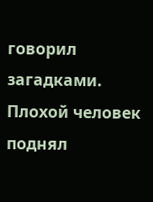говорил загадками.
Плохой человек поднял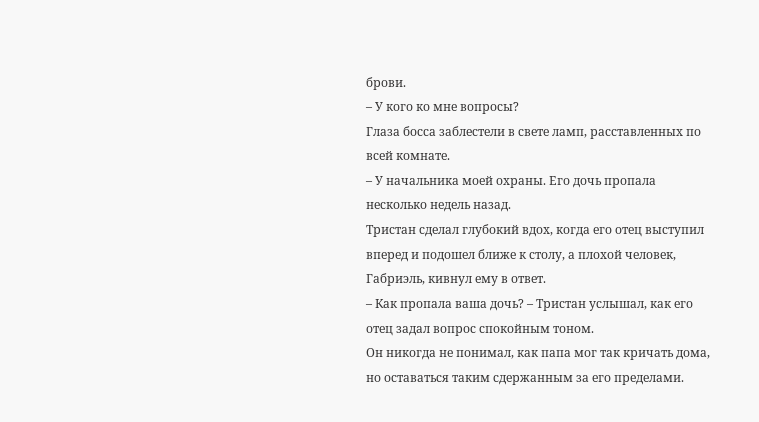брови.
– У кого ко мне вопросы?
Глаза босса заблестели в свете ламп, расставленных по всей комнате.
– У начальника моей охраны. Его дочь пропала несколько недель назад.
Тристан сделал глубокий вдох, когда его отец выступил вперед и подошел ближе к столу, а плохой человек, Габриэль, кивнул ему в ответ.
– Как пропала ваша дочь? – Тристан услышал, как его отец задал вопрос спокойным тоном.
Он никогда не понимал, как папа мог так кричать дома, но оставаться таким сдержанным за его пределами.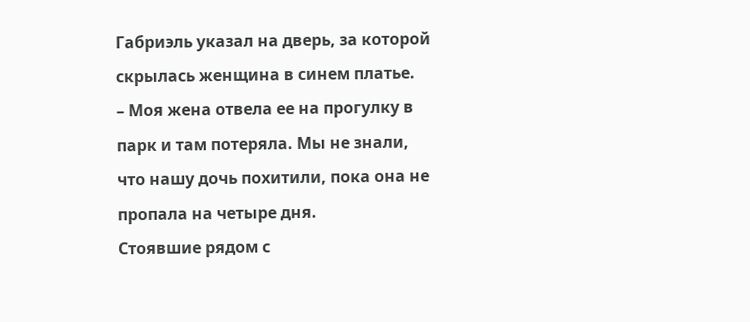Габриэль указал на дверь, за которой скрылась женщина в синем платье.
– Моя жена отвела ее на прогулку в парк и там потеряла. Мы не знали, что нашу дочь похитили, пока она не пропала на четыре дня.
Стоявшие рядом с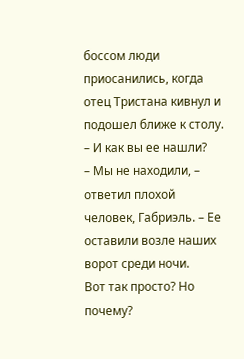боссом люди приосанились, когда отец Тристана кивнул и подошел ближе к столу.
– И как вы ее нашли?
– Мы не находили, – ответил плохой человек, Габриэль. – Ее оставили возле наших ворот среди ночи.
Вот так просто? Но почему?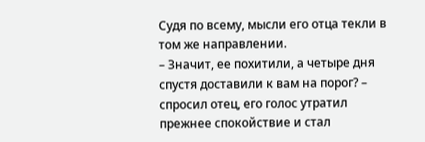Судя по всему, мысли его отца текли в том же направлении.
– Значит, ее похитили, а четыре дня спустя доставили к вам на порог? – спросил отец, его голос утратил прежнее спокойствие и стал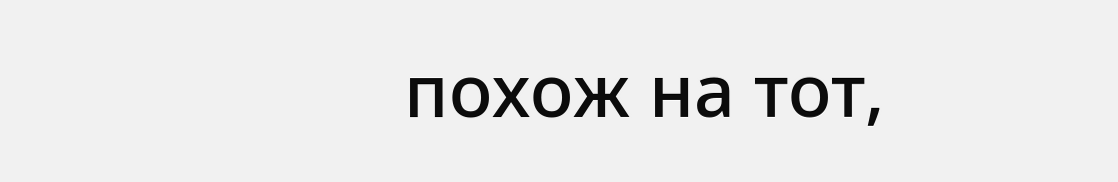похож на тот,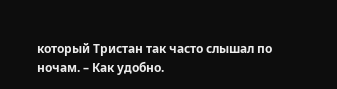который Тристан так часто слышал по ночам. – Как удобно.